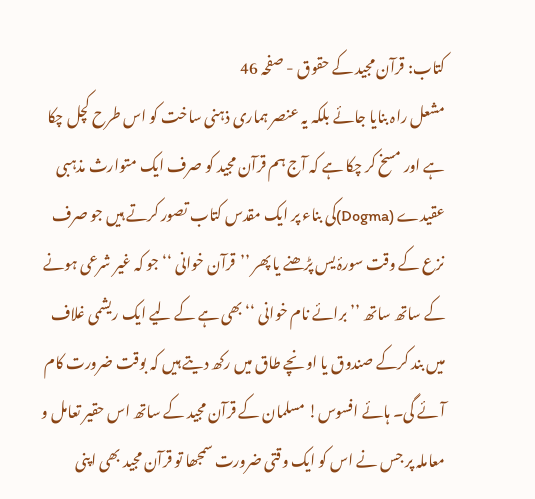کتاب: قرآن مجید کے حقوق - صفحہ 46
مشعل راہ بنایا جائے بلکہ یہ عنصر ہماری ذہنی ساخت کو اس طرح کچل چکا ہے اور مسخ کر چکا ہے کہ آج ہم قرآن مجید کو صرف ایک متوارث مذہبی عقیدے (Dogma)کی بناء پر ایک مقدس کتاب تصور کرتے ہیں جو صرف نزع کے وقت سورۂ یس پڑھنے یا پھر ’’قرآن خوانی ‘‘ جو کہ غیر شرعی ہونے کے ساتھ ساتھ ’’برائے نام خوانی ‘‘ بھی ہے کے لیے ایک ریشمی غلاف میں بند کرکے صندوق یا اونچے طاق میں رکھ دیتے ہیں کہ بوقت ضرورت کام آئے گی۔ ہائے افسوس! مسلمان کے قرآن مجید کے ساتھ اس حقیر تعامل و معاملہ پر جس نے اس کو ایک وقتی ضرورت سمجھا تو قرآن مجید بھی اپنی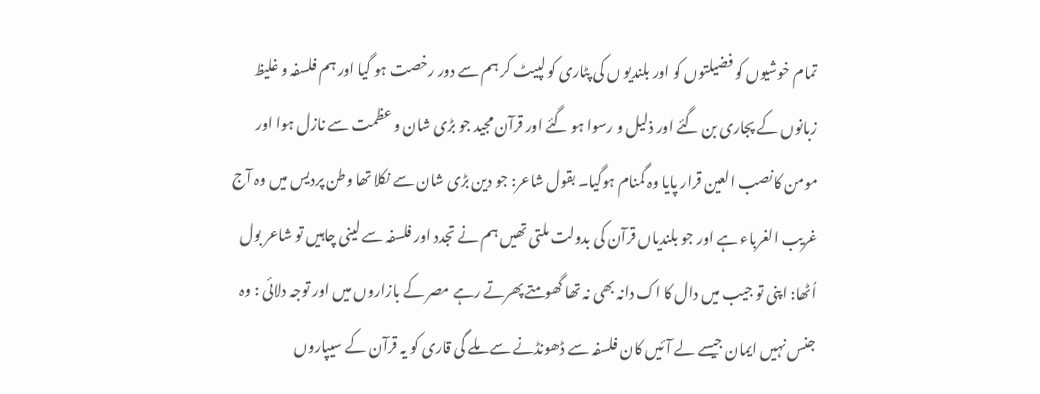تمام خوشیوں کو فضیلتوں کو اور بلندیو ں کی پٹاری کو لپیٹ کر ہم سے دور رخصت ہو گیا اور ہم فلسفہ و غلیظ زبانوں کے پجاری بن گئے اور ذلیل و رسوا ہو گئے اور قرآن مجید جو بڑی شان و عظمت سے نازل ہوا اور مومن کانصب العین قرار پایا وہ گمنام ہوگیا۔ بقول شاعر: جو دین بڑی شان سے نکلا تھا وطن پردیس میں وہ آج غریب الغرباء ہے اور جو بلندیاں قرآن کی بدولت ملتی تھیں ہم نے تجدد اور فلسفہ سے لینی چاہیں تو شاعر بول اُٹھا: اپنی تو جیب میں دال کا اک دانہ بھی نہ تھا گھومتے پھرتے رہے مصر کے بازاروں میں اور توجہ دلائی : وہ جنس نہیں ایمان جیسے لے آئیں کان فلسفہ سے ڈھونڈنے سے ملے گی قاری کو یہ قرآن کے سیپاروں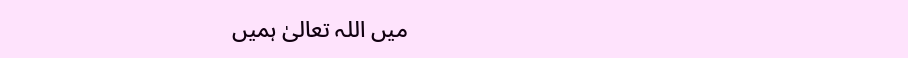میں اللہ تعالیٰ ہمیں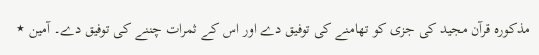مذکورہ قرآن مجید کی جزی کو تھامنے کی توفیق دے اور اس کے ثمرات چننے کی توفیق دے۔ آمین ٭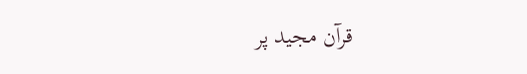قرآن مجید پر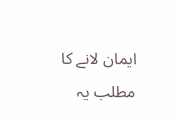ایمان لانے کا مطلب یہ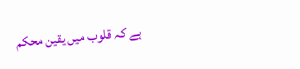ہے کہ قلوب میں یقین محکم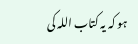ہو کہ یہ کتاب اللہ کی